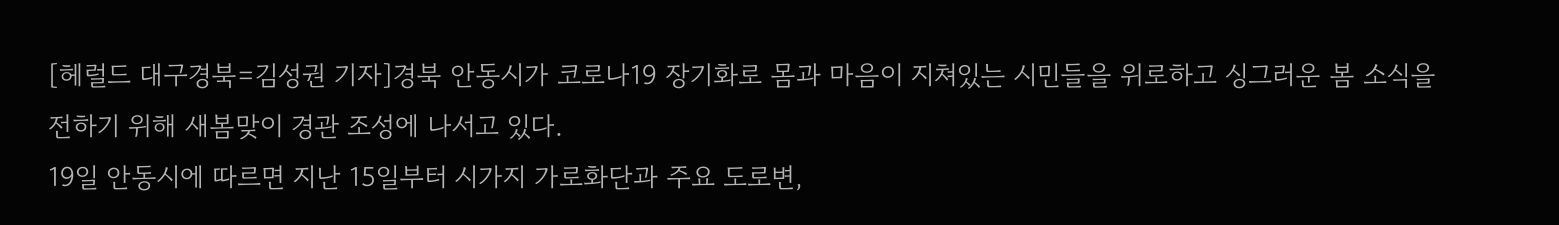[헤럴드 대구경북=김성권 기자]경북 안동시가 코로나19 장기화로 몸과 마음이 지쳐있는 시민들을 위로하고 싱그러운 봄 소식을 전하기 위해 새봄맞이 경관 조성에 나서고 있다.
19일 안동시에 따르면 지난 15일부터 시가지 가로화단과 주요 도로변,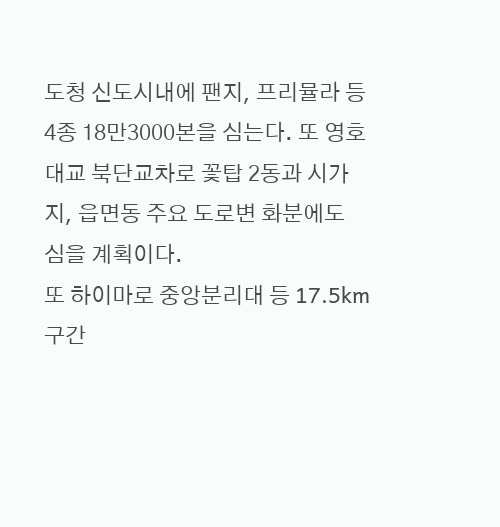도청 신도시내에 팬지, 프리뮬라 등 4종 18만3000본을 심는다. 또 영호대교 북단교차로 꽃탑 2동과 시가지, 읍면동 주요 도로변 화분에도 심을 계획이다.
또 하이마로 중앙분리대 등 17.5km 구간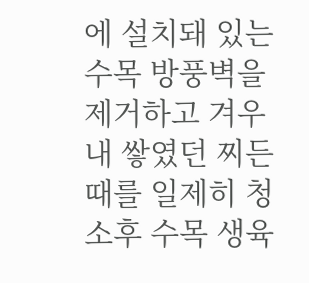에 설치돼 있는 수목 방풍벽을 제거하고 겨우내 쌓였던 찌든 때를 일제히 청소후 수목 생육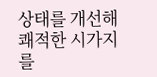상태를 개선해 쾌적한 시가지를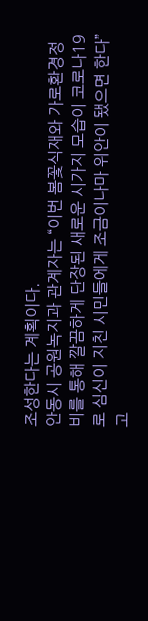조성한다는 계획이다.
안동시 공원녹지과 관계자는 “이번 봄꽃식재와 가로환경정비를 통해 깔끔하게 단장된 새로운 시가지 모습이 코로나19로 심신이 지친 시민들에게 조금이나마 위안이 됐으면 한다”고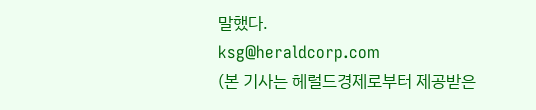말했다.
ksg@heraldcorp.com
(본 기사는 헤럴드경제로부터 제공받은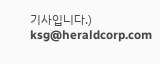기사입니다.)
ksg@heraldcorp.com